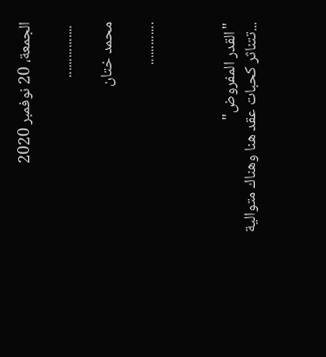الجمعة، 20 نوفمبر 2020

 ................

محمد ختان

.............



"القدر المفروض"
...تتناثر كحبات عقد هنا وهناك متوالية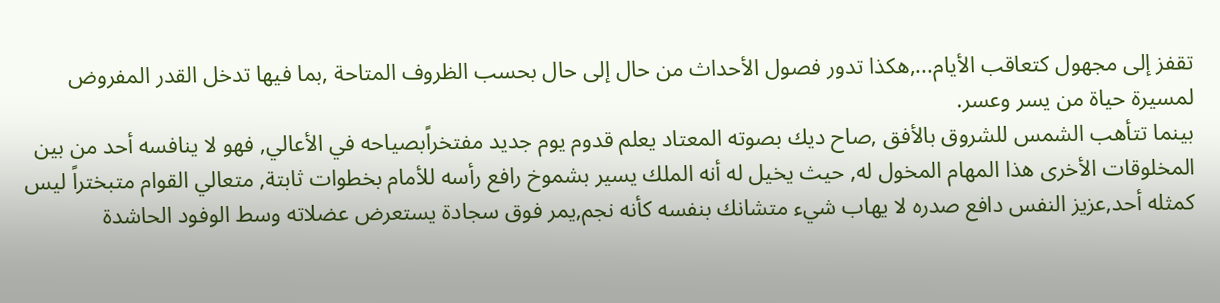تقفز إلى مجهول كتعاقب الأيام...,هكذا تدور فصول الأحداث من حال إلى حال بحسب الظروف المتاحة ,بما فيها تدخل القدر المفروض لمسيرة حياة من يسر وعسر.
بينما تتأهب الشمس للشروق بالأفق ,صاح ديك بصوته المعتاد يعلم قدوم يوم جديد مفتخراًبصياحه في الأعالي, فهو لا ينافسه أحد من بين المخلوقات الأخرى هذا المهام المخول له, حيث يخيل له أنه الملك يسير بشموخ رافع رأسه للأمام بخطوات ثابتة, متعالي القوام متبختراً ليس كمثله أحد,عزيز النفس دافع صدره لا يهاب شيء متشانك بنفسه كأنه نجم,يمر فوق سجادة يستعرض عضلاته وسط الوفود الحاشدة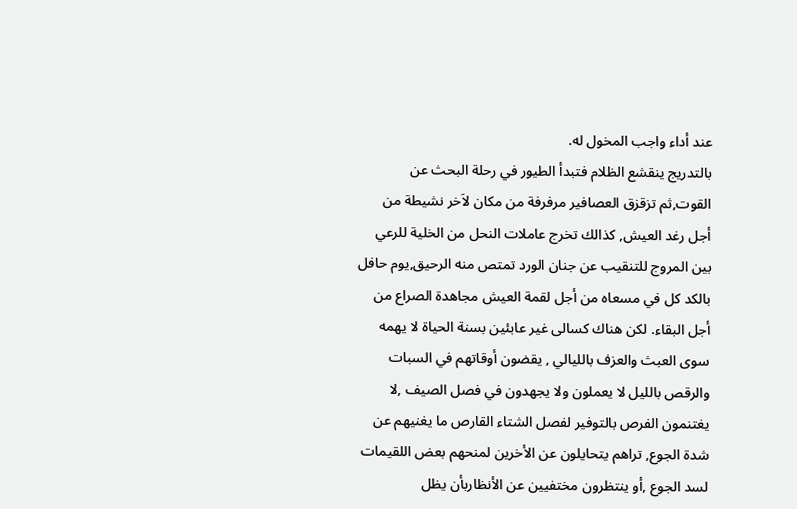عند أداء واجب المخول له.
بالتدريج ينقشع الظلام فتبدأ الطيور في رحلة البحث عن القوت,ثم تزقزق العصافير مرفرفة من مكان لاَخر نشيطة من أجل رغد العيش, كذالك تخرج عاملات النحل من الخلية للرعي بين المروج للتنقيب عن جنان الورد تمتص منه الرحيق,يوم حافل بالكد كل في مسعاه من أجل لقمة العيش مجاهدة الصراع من أجل البقاء. لكن هناك كسالى غير عابئين بسنة الحياة لا يهمه سوى العبث والعزف بالليالي , يقضون أوقاتهم في السبات والرقص بالليل لا يعملون ولا يجهدون في فصل الصيف ,لا يغتنمون الفرص بالتوفير لفصل الشتاء القارص ما يغنيهم عن شدة الجوع, تراهم يتحايلون عن الأخرين لمنحهم بعض اللقيمات لسد الجوع ,أو ينتظرون مختفيين عن الأنظاربأن يظل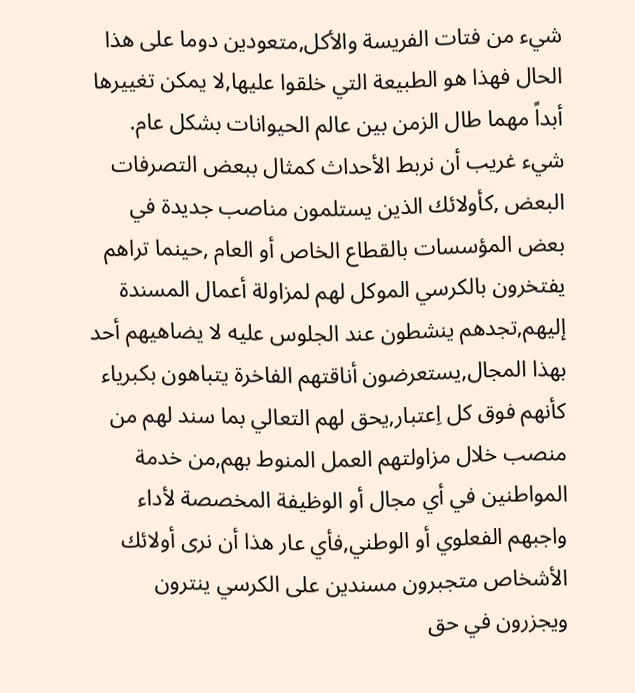شيء من فتات الفريسة والأكل,متعودين دوما على هذا الحال فهذا هو الطبيعة التي خلقوا عليها,لا يمكن تغييرها أبداً مهما طال الزمن بين عالم الحيوانات بشكل عام.
شيء غريب أن نربط الأحداث كمثال ببعض التصرفات البعض ,كأولائك الذين يستلمون مناصب جديدة في بعض المؤسسات بالقطاع الخاص أو العام ,حينما تراهم يفتخرون بالكرسي الموكل لهم لمزاولة أعمال المسندة إليهم,تجدهم ينشطون عند الجلوس عليه لا يضاهيهم أحد بهذا المجال,يستعرضون أناقتهم الفاخرة يتباهون بكبرياء كأنهم فوق كل اِعتبار,يحق لهم التعالي بما سند لهم من منصب خلال مزاولتهم العمل المنوط بهم,من خدمة المواطنين في أي مجال أو الوظيفة المخصصة لأداء واجبهم الفعلوي أو الوطني,فأي عار هذا أن نرى أولائك الأشخاص متجبرون مسندين على الكرسي ينترون ويجزرون في حق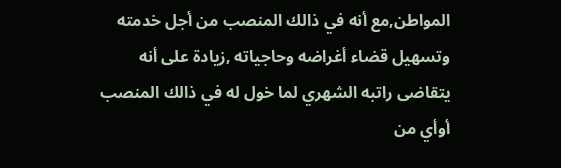المواطن,مع أنه في ذالك المنصب من أجل خدمته وتسهيل قضاء أغراضه وحاجياته ,زيادة على أنه يتقاضى راتبه الشهري لما خول له في ذالك المنصب أوأي من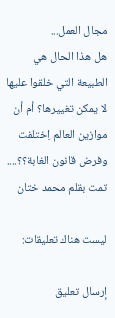مجال العمل...
هل هذا الحال هي الطبيعة التي خلقوا عليها لا يمكن تغييرها؟ أم أن موازين العالم اِختلفت وفرض قانون الغابة؟؟.... تمت بقلم محمد ختان

ليست هناك تعليقات:

إرسال تعليق